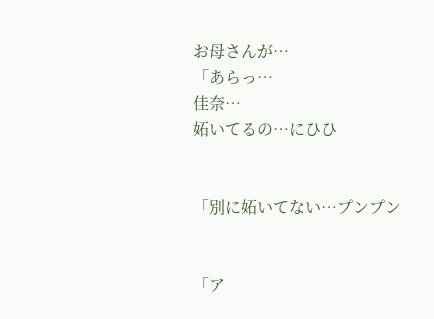お母さんが…
「あらっ…
佳奈…
妬いてるの…にひひ


「別に妬いてない…プンプン


「ア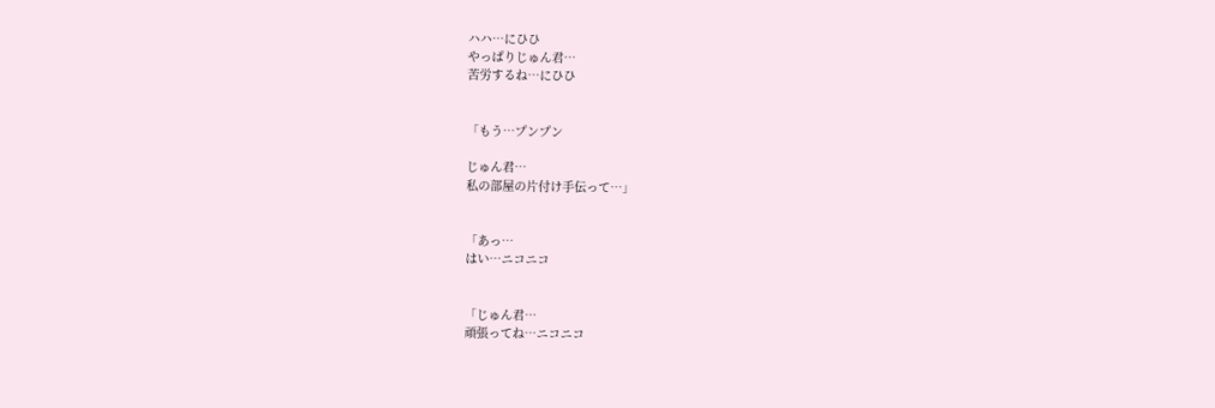ハハ…にひひ
やっぱりじゅん君…
苦労するね…にひひ


「もう…プンプン

じゅん君…
私の部屋の片付け手伝って…」


「あっ…
はい…ニコニコ


「じゅん君…
頑張ってね…ニコニコ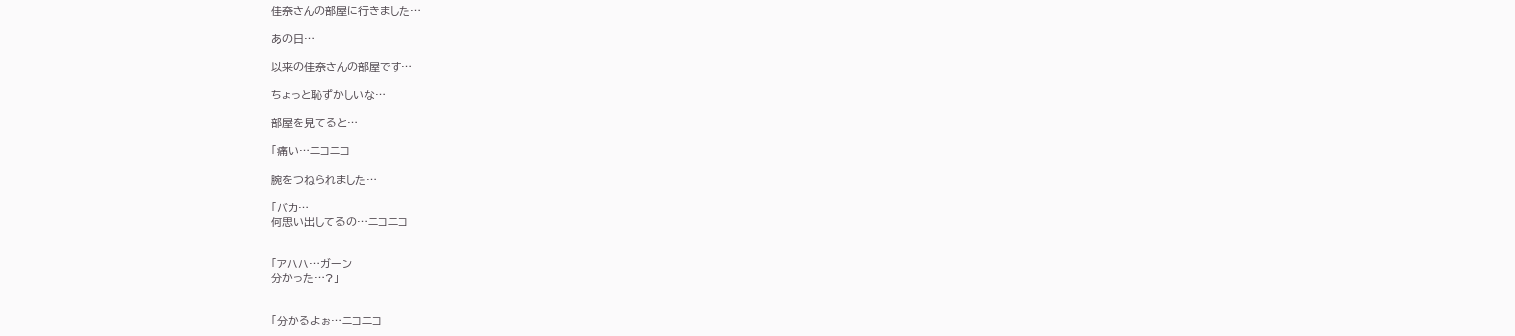佳奈さんの部屋に行きました…

あの日…

以来の佳奈さんの部屋です…

ちょっと恥ずかしいな…

部屋を見てると…

「痛い…ニコニコ

腕をつねられました…

「バカ…
何思い出してるの…ニコニコ


「アハハ…ガーン
分かった…?」


「分かるよぉ…ニコニコ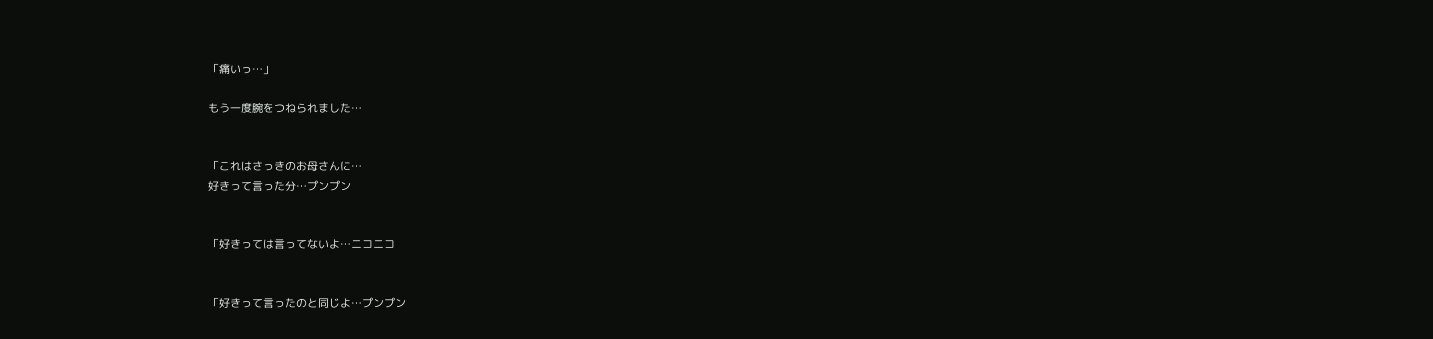「痛いっ…」

もう一度腕をつねられました…


「これはさっきのお母さんに…
好きって言った分…プンプン


「好きっては言ってないよ…ニコニコ


「好きって言ったのと同じよ…プンプン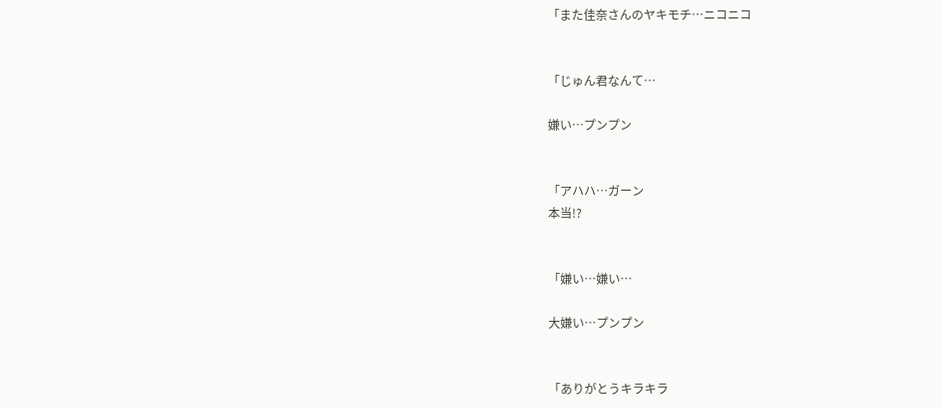「また佳奈さんのヤキモチ…ニコニコ


「じゅん君なんて…

嫌い…プンプン


「アハハ…ガーン
本当!?


「嫌い…嫌い…

大嫌い…プンプン


「ありがとうキラキラ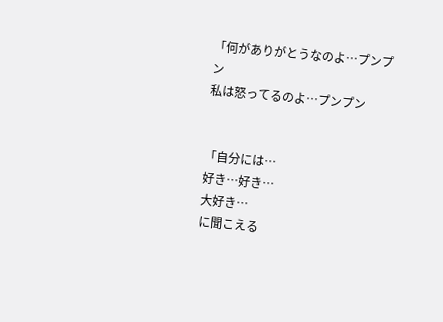「何がありがとうなのよ…プンプン
私は怒ってるのよ…プンプン


「自分には…
好き…好き…
大好き…
に聞こえる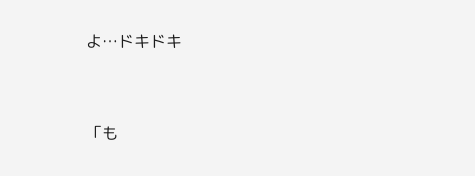よ…ドキドキ


「も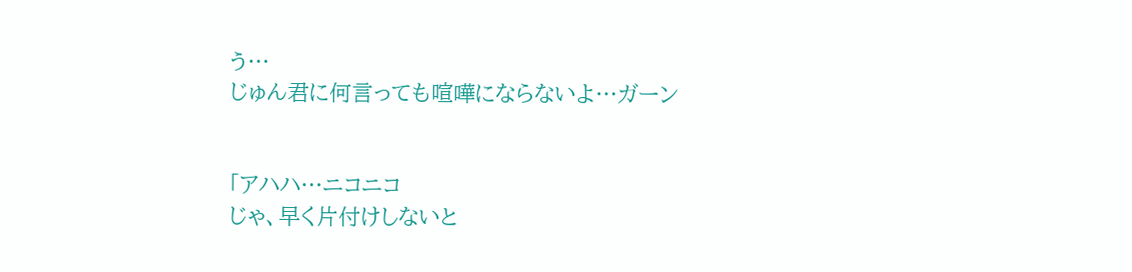う…
じゅん君に何言っても喧嘩にならないよ…ガーン


「アハハ…ニコニコ
じゃ、早く片付けしないと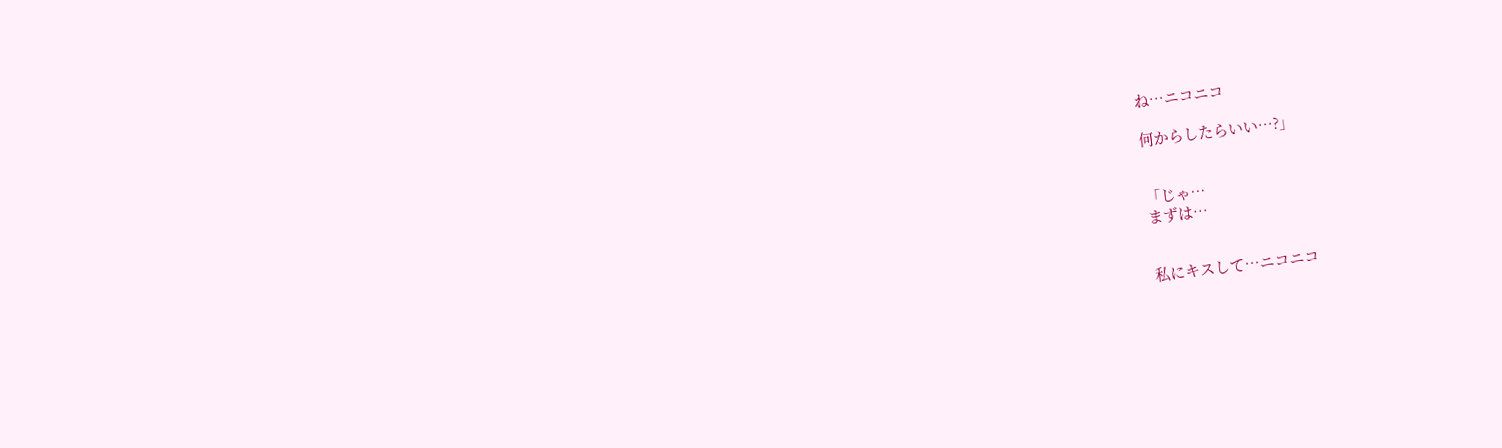ね…ニコニコ

何からしたらいい…?」


「じゃ…
まずは…


私にキスして…ニコニコ